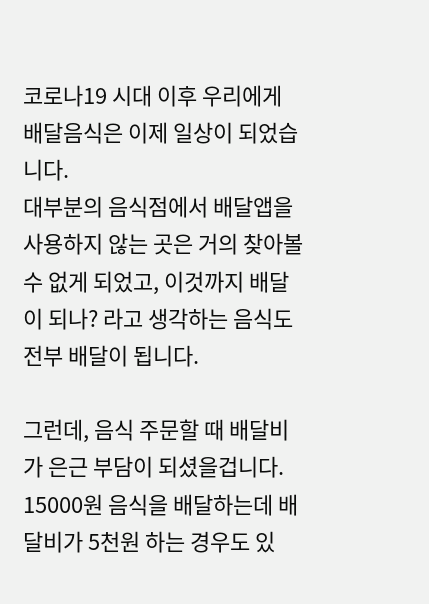코로나19 시대 이후 우리에게 배달음식은 이제 일상이 되었습니다.
대부분의 음식점에서 배달앱을 사용하지 않는 곳은 거의 찾아볼 수 없게 되었고, 이것까지 배달이 되나? 라고 생각하는 음식도 전부 배달이 됩니다.

그런데, 음식 주문할 때 배달비가 은근 부담이 되셨을겁니다. 15000원 음식을 배달하는데 배달비가 5천원 하는 경우도 있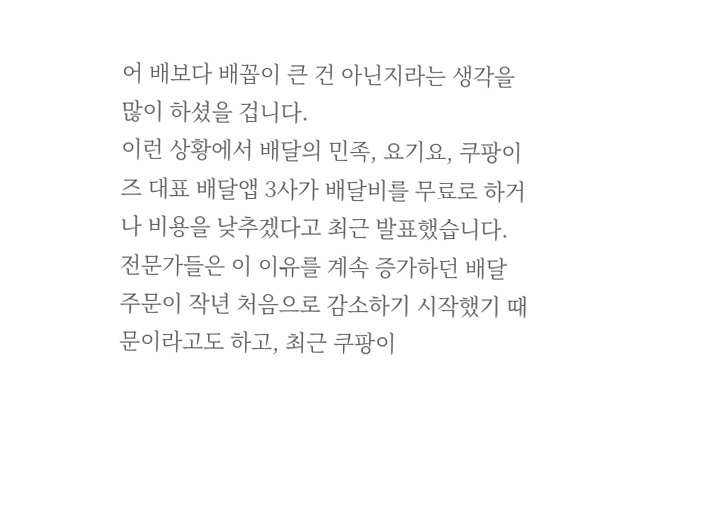어 배보다 배꼽이 큰 건 아닌지라는 생각을 많이 하셨을 겁니다.
이런 상황에서 배달의 민족, 요기요, 쿠팡이즈 대표 배달앱 3사가 배달비를 무료로 하거나 비용을 낮추겠다고 최근 발표했습니다.
전문가들은 이 이유를 계속 증가하던 배달 주문이 작년 처음으로 감소하기 시작했기 때문이라고도 하고, 최근 쿠팡이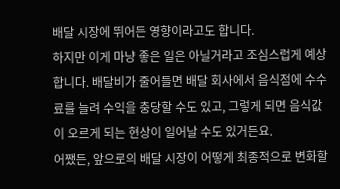배달 시장에 뛰어든 영향이라고도 합니다.
하지만 이게 마냥 좋은 일은 아닐거라고 조심스럽게 예상합니다. 배달비가 줄어들면 배달 회사에서 음식점에 수수료를 늘려 수익을 충당할 수도 있고, 그렇게 되면 음식값이 오르게 되는 현상이 일어날 수도 있거든요.
어쨌든, 앞으로의 배달 시장이 어떻게 최종적으로 변화할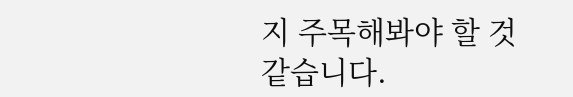지 주목해봐야 할 것 같습니다.